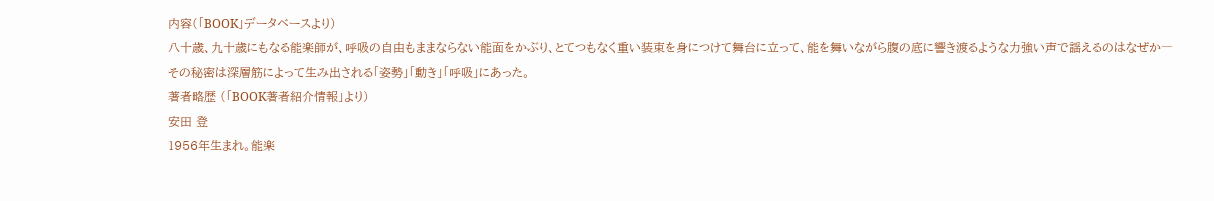内容(「BOOK」データベースより)
八十歳、九十歳にもなる能楽師が、呼吸の自由もままならない能面をかぶり、とてつもなく重い装束を身につけて舞台に立って、能を舞いながら腹の底に響き渡るような力強い声で謡えるのはなぜか―その秘密は深層筋によって生み出される「姿勢」「動き」「呼吸」にあった。
著者略歴 (「BOOK著者紹介情報」より)
安田 登
1956年生まれ。能楽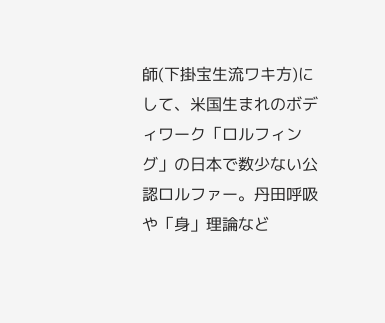師(下掛宝生流ワキ方)にして、米国生まれのボディワーク「ロルフィング」の日本で数少ない公認ロルファー。丹田呼吸や「身」理論など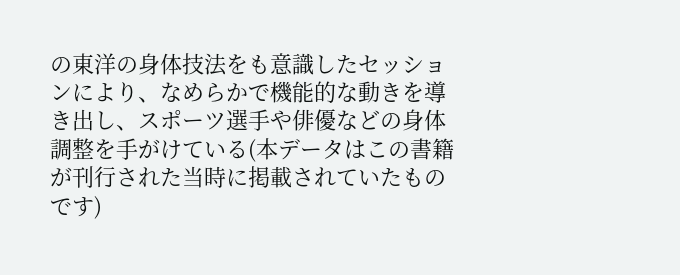の東洋の身体技法をも意識したセッションにより、なめらかで機能的な動きを導き出し、スポーツ選手や俳優などの身体調整を手がけている(本データはこの書籍が刊行された当時に掲載されていたものです)